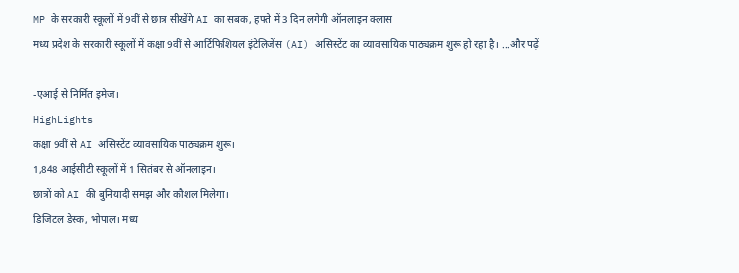MP के सरकारी स्कूलों में 9वीं से छात्र सीखेंगे AI का सबक, हफ्ते में 3 दिन लगेगी ऑनलाइन क्लास
मध्य प्रदेश के सरकारी स्कूलों में कक्षा 9वीं से आर्टिफिशियल इंटेलिजेंस (AI) असिस्टेंट का व्यावसायिक पाठ्यक्रम शुरू हो रहा है। ...और पढ़ें

-एआई से निर्मित इमेज।
HighLights
कक्षा 9वीं से AI असिस्टेंट व्यावसायिक पाठ्यक्रम शुरू।
1,848 आईसीटी स्कूलों में 1 सितंबर से ऑनलाइन।
छात्रों को AI की बुनियादी समझ और कौशल मिलेगा।
डिजिटल डेस्क, भोपाल। मध्य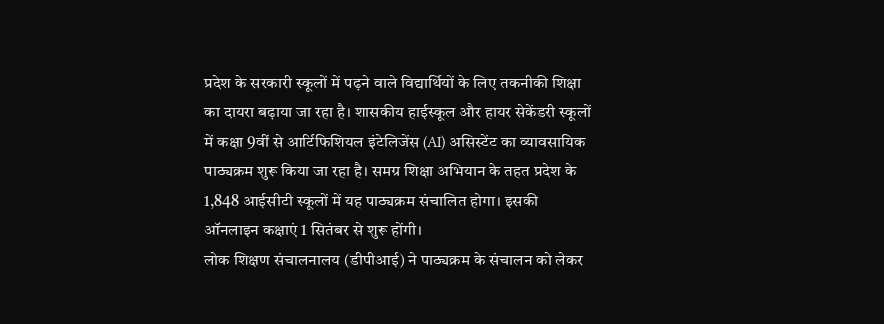प्रदेश के सरकारी स्कूलों में पढ़ने वाले विद्यार्थियों के लिए तकनीकी शिक्षा का दायरा बढ़ाया जा रहा है। शासकीय हाईस्कूल और हायर सेकेंडरी स्कूलों में कक्षा 9वीं से आर्टिफिशियल इंटेलिजेंस (AI) असिस्टेंट का व्यावसायिक पाठ्यक्रम शुरू किया जा रहा है। समग्र शिक्षा अभियान के तहत प्रदेश के 1,848 आईसीटी स्कूलों में यह पाठ्यक्रम संचालित होगा। इसकी ऑनलाइन कक्षाएं 1 सितंबर से शुरू होंगी।
लोक शिक्षण संचालनालय (डीपीआई) ने पाठ्यक्रम के संचालन को लेकर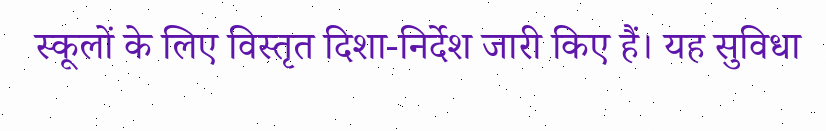स्कूलों के लिए विस्तृत दिशा-निर्देश जारी किए हैं। यह सुविधा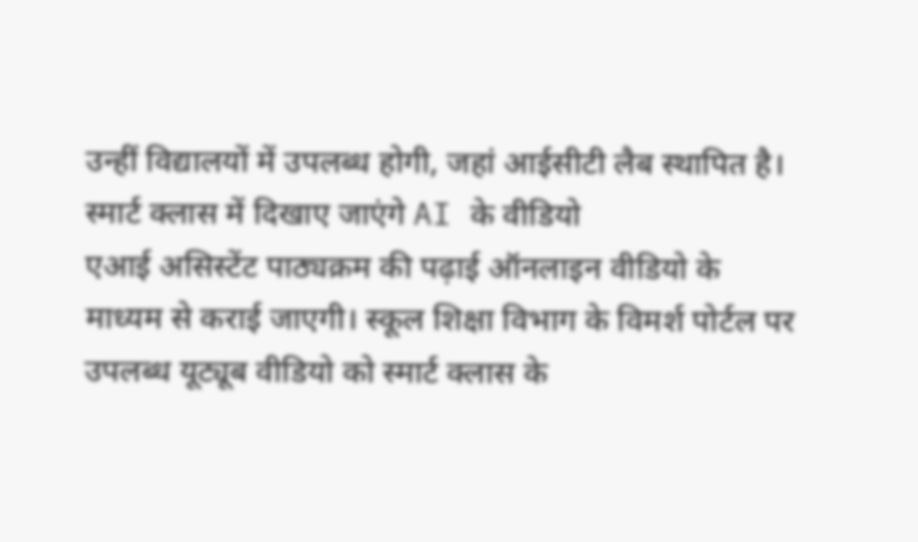उन्हीं विद्यालयों में उपलब्ध होगी, जहां आईसीटी लैब स्थापित है।
स्मार्ट क्लास में दिखाए जाएंगे AI के वीडियो
एआई असिस्टेंट पाठ्यक्रम की पढ़ाई ऑनलाइन वीडियो के माध्यम से कराई जाएगी। स्कूल शिक्षा विभाग के विमर्श पोर्टल पर उपलब्ध यूट्यूब वीडियो को स्मार्ट क्लास के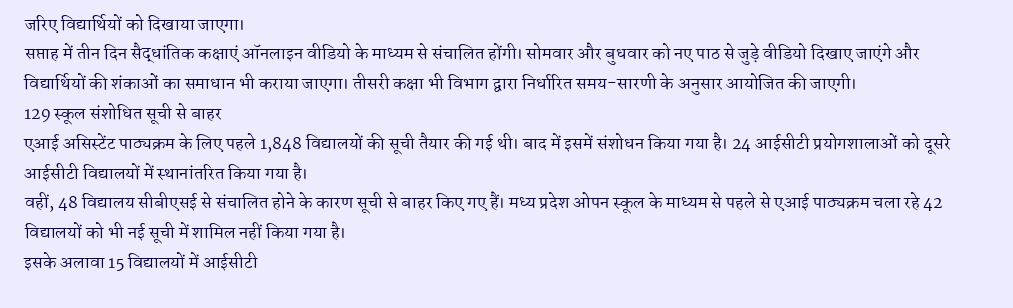जरिए विद्यार्थियों को दिखाया जाएगा।
सप्ताह में तीन दिन सैद्धांतिक कक्षाएं ऑनलाइन वीडियो के माध्यम से संचालित होंगी। सोमवार और बुधवार को नए पाठ से जुड़े वीडियो दिखाए जाएंगे और विद्यार्थियों की शंकाओं का समाधान भी कराया जाएगा। तीसरी कक्षा भी विभाग द्वारा निर्धारित समय-सारणी के अनुसार आयोजित की जाएगी।
129 स्कूल संशोधित सूची से बाहर
एआई असिस्टेंट पाठ्यक्रम के लिए पहले 1,848 विद्यालयों की सूची तैयार की गई थी। बाद में इसमें संशोधन किया गया है। 24 आईसीटी प्रयोगशालाओं को दूसरे आईसीटी विद्यालयों में स्थानांतरित किया गया है।
वहीं, 48 विद्यालय सीबीएसई से संचालित होने के कारण सूची से बाहर किए गए हैं। मध्य प्रदेश ओपन स्कूल के माध्यम से पहले से एआई पाठ्यक्रम चला रहे 42 विद्यालयों को भी नई सूची में शामिल नहीं किया गया है।
इसके अलावा 15 विद्यालयों में आईसीटी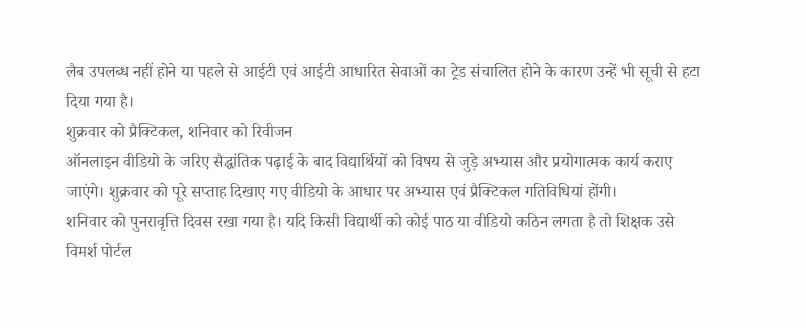लैब उपलब्ध नहीं होने या पहले से आईटी एवं आईटी आधारित सेवाओं का ट्रेड संचालित होने के कारण उन्हें भी सूची से हटा दिया गया है।
शुक्रवार को प्रैक्टिकल, शनिवार को रिवीजन
ऑनलाइन वीडियो के जरिए सैद्धांतिक पढ़ाई के बाद विद्यार्थियों को विषय से जुड़े अभ्यास और प्रयोगात्मक कार्य कराए जाएंगे। शुक्रवार को पूरे सप्ताह दिखाए गए वीडियो के आधार पर अभ्यास एवं प्रैक्टिकल गतिविधियां होंगी।
शनिवार को पुनरावृत्ति दिवस रखा गया है। यदि किसी विद्यार्थी को कोई पाठ या वीडियो कठिन लगता है तो शिक्षक उसे विमर्श पोर्टल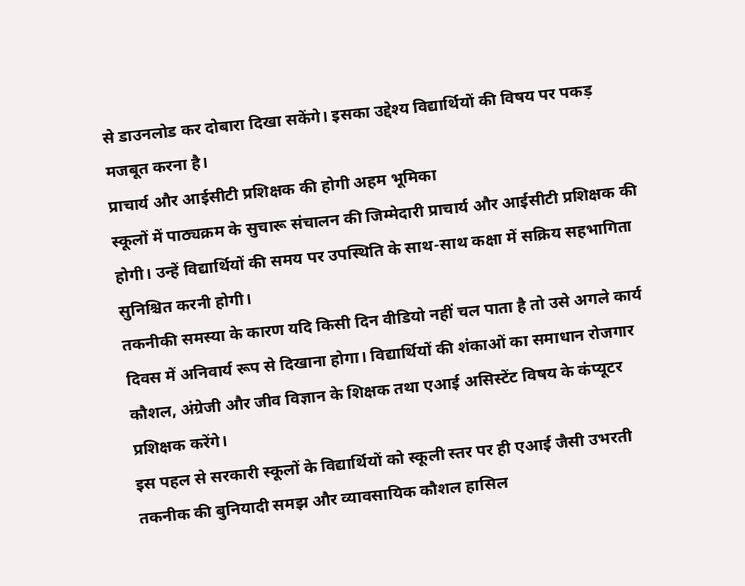से डाउनलोड कर दोबारा दिखा सकेंगे। इसका उद्देश्य विद्यार्थियों की विषय पर पकड़ मजबूत करना है।
प्राचार्य और आईसीटी प्रशिक्षक की होगी अहम भूमिका
स्कूलों में पाठ्यक्रम के सुचारू संचालन की जिम्मेदारी प्राचार्य और आईसीटी प्रशिक्षक की होगी। उन्हें विद्यार्थियों की समय पर उपस्थिति के साथ-साथ कक्षा में सक्रिय सहभागिता सुनिश्चित करनी होगी।
तकनीकी समस्या के कारण यदि किसी दिन वीडियो नहीं चल पाता है तो उसे अगले कार्य दिवस में अनिवार्य रूप से दिखाना होगा। विद्यार्थियों की शंकाओं का समाधान रोजगार कौशल, अंग्रेजी और जीव विज्ञान के शिक्षक तथा एआई असिस्टेंट विषय के कंप्यूटर प्रशिक्षक करेंगे।
इस पहल से सरकारी स्कूलों के विद्यार्थियों को स्कूली स्तर पर ही एआई जैसी उभरती तकनीक की बुनियादी समझ और व्यावसायिक कौशल हासिल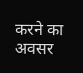करने का अवसर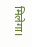मिलेगा।